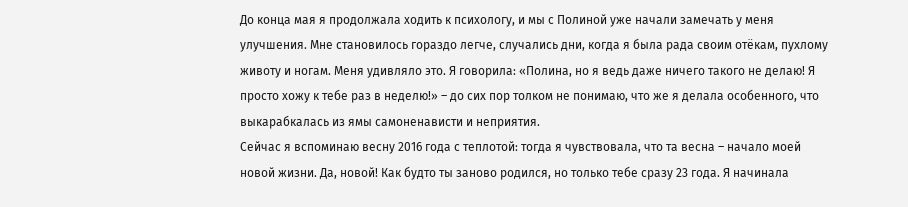До конца мая я продолжала ходить к психологу, и мы с Полиной уже начали замечать у меня улучшения. Мне становилось гораздо легче, случались дни, когда я была рада своим отёкам, пухлому животу и ногам. Меня удивляло это. Я говорила: «Полина, но я ведь даже ничего такого не делаю! Я просто хожу к тебе раз в неделю!» – до сих пор толком не понимаю, что же я делала особенного, что выкарабкалась из ямы самоненависти и неприятия.
Сейчас я вспоминаю весну 2016 года с теплотой: тогда я чувствовала, что та весна – начало моей новой жизни. Да, новой! Как будто ты заново родился, но только тебе сразу 23 года. Я начинала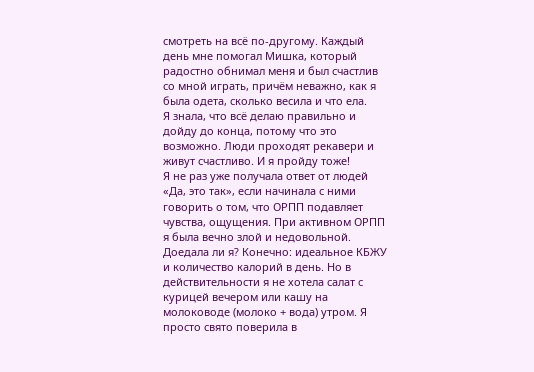смотреть на всё по-другому. Каждый день мне помогал Мишка, который радостно обнимал меня и был счастлив со мной играть, причём неважно, как я была одета, сколько весила и что ела.
Я знала, что всё делаю правильно и дойду до конца, потому что это возможно. Люди проходят рекавери и живут счастливо. И я пройду тоже!
Я не раз уже получала ответ от людей «Да, это так», если начинала с ними говорить о том, что ОРПП подавляет чувства, ощущения. При активном ОРПП я была вечно злой и недовольной. Доедала ли я? Конечно: идеальное КБЖУ и количество калорий в день. Но в действительности я не хотела салат с курицей вечером или кашу на молоководе (молоко + вода) утром. Я просто свято поверила в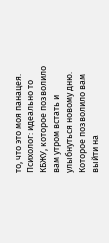то, что это моя панацея.
Психолог: идеально то КБЖУ, которое позволило вам утром встать и улыбнуться новому дню. Которое позволило вам выйти на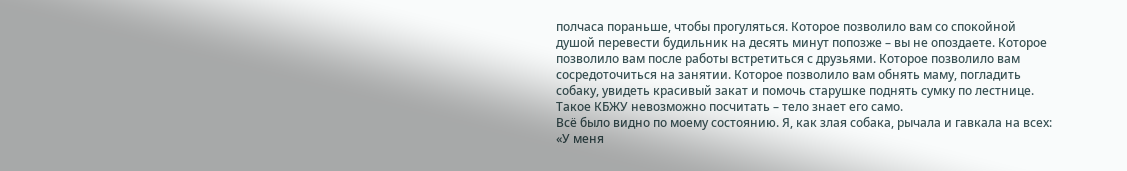полчаса пораньше, чтобы прогуляться. Которое позволило вам со спокойной душой перевести будильник на десять минут попозже – вы не опоздаете. Которое позволило вам после работы встретиться с друзьями. Которое позволило вам сосредоточиться на занятии. Которое позволило вам обнять маму, погладить собаку, увидеть красивый закат и помочь старушке поднять сумку по лестнице. Такое КБЖУ невозможно посчитать – тело знает его само.
Всё было видно по моему состоянию. Я, как злая собака, рычала и гавкала на всех: «У меня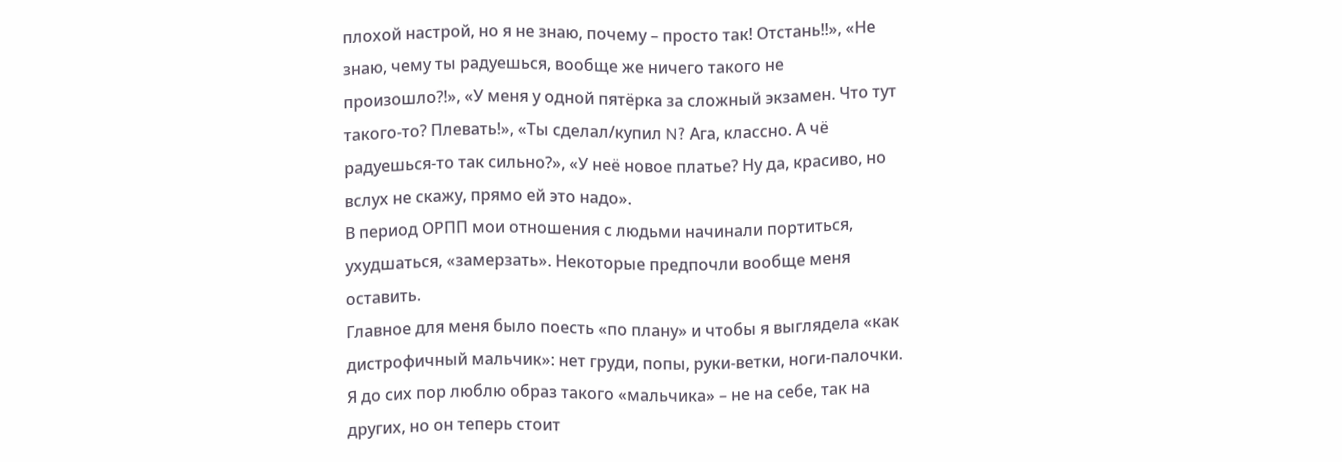плохой настрой, но я не знаю, почему – просто так! Отстань!!», «Не знаю, чему ты радуешься, вообще же ничего такого не произошло?!», «У меня у одной пятёрка за сложный экзамен. Что тут такого-то? Плевать!», «Ты сделал/купил N? Ага, классно. А чё радуешься-то так сильно?», «У неё новое платье? Ну да, красиво, но вслух не скажу, прямо ей это надо».
В период ОРПП мои отношения с людьми начинали портиться, ухудшаться, «замерзать». Некоторые предпочли вообще меня оставить.
Главное для меня было поесть «по плану» и чтобы я выглядела «как дистрофичный мальчик»: нет груди, попы, руки-ветки, ноги-палочки. Я до сих пор люблю образ такого «мальчика» – не на себе, так на других, но он теперь стоит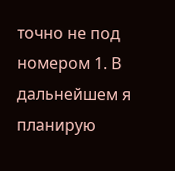точно не под номером 1. В дальнейшем я планирую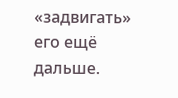«задвигать» его ещё дальше.